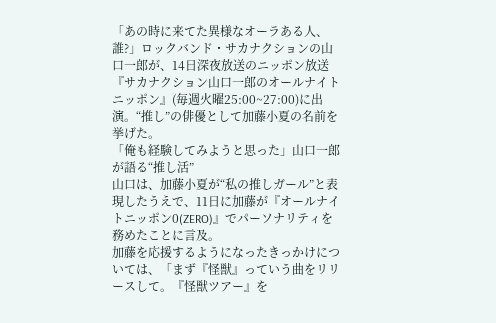「あの時に来てた異様なオーラある人、誰?」ロックバンド・サカナクションの山口一郎が、14日深夜放送のニッポン放送『サカナクション山口一郎のオールナイトニッポン』(毎週火曜25:00~27:00)に出演。“推し”の俳優として加藤小夏の名前を挙げた。
「俺も経験してみようと思った」山口一郎が語る“推し活”
山口は、加藤小夏が“私の推しガール”と表現したうえで、11日に加藤が『オールナイトニッポン0(ZERO)』でパーソナリティを務めたことに言及。
加藤を応援するようになったきっかけについては、「まず『怪獣』っていう曲をリリースして。『怪獣ツアー』を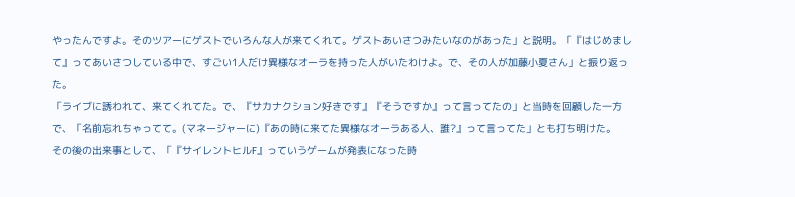やったんですよ。そのツアーにゲストでいろんな人が来てくれて。ゲストあいさつみたいなのがあった」と説明。「『はじめまして』ってあいさつしている中で、すごい1人だけ異様なオーラを持った人がいたわけよ。で、その人が加藤小夏さん」と振り返った。
「ライブに誘われて、来てくれてた。で、『サカナクション好きです』『そうですか』って言ってたの」と当時を回顧した一方で、「名前忘れちゃってて。(マネージャーに)『あの時に来てた異様なオーラある人、誰?』って言ってた」とも打ち明けた。
その後の出来事として、「『サイレントヒルF』っていうゲームが発表になった時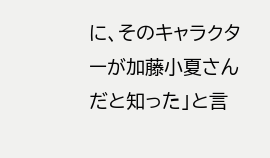に、そのキャラクターが加藤小夏さんだと知った」と言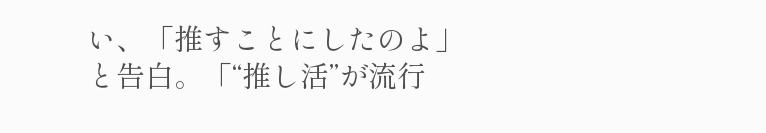い、「推すことにしたのよ」と告白。「“推し活”が流行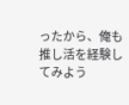ったから、俺も推し活を経験してみよう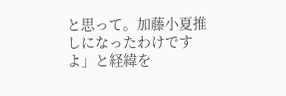と思って。加藤小夏推しになったわけですよ」と経緯を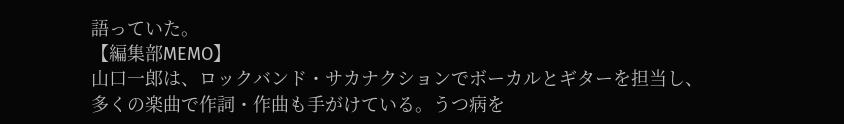語っていた。
【編集部MEMO】
山口一郎は、ロックバンド・サカナクションでボーカルとギターを担当し、多くの楽曲で作詞・作曲も手がけている。うつ病を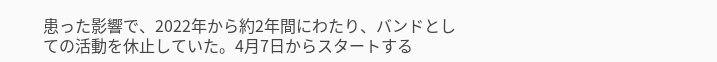患った影響で、2022年から約2年間にわたり、バンドとしての活動を休止していた。4月7日からスタートする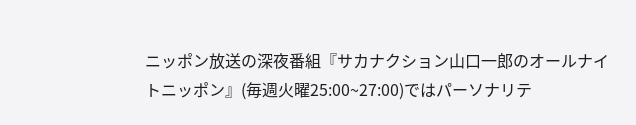ニッポン放送の深夜番組『サカナクション山口一郎のオールナイトニッポン』(毎週火曜25:00~27:00)ではパーソナリテ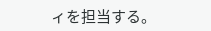ィを担当する。